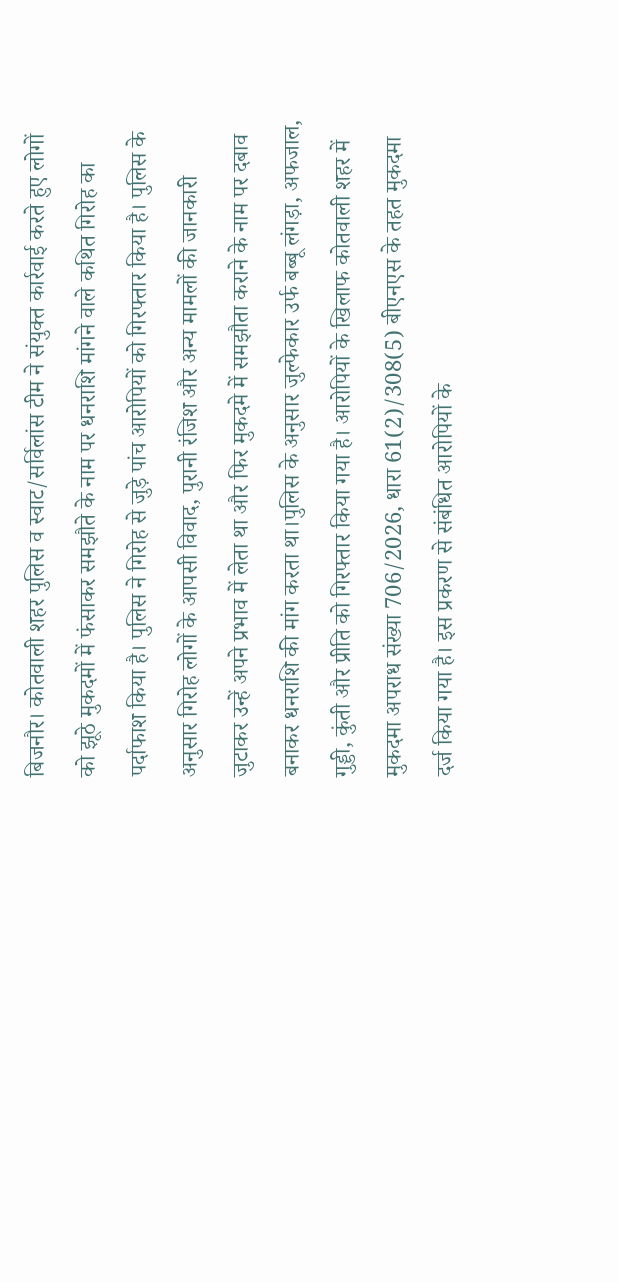बिजनौर। कोतवाली शहर पुलिस व स्वाट/सर्विलांस टीम ने संयुक्त कार्रवाई करते हुए लोगों को झूठे मुकदमों में फंसाकर समझौते के नाम पर धनराशि मांगने वाले कथित गिरोह का पर्दाफाश किया है। पुलिस ने गिरोह से जुड़े पांच आरोपियों को गिरफ्तार किया है। पुलिस के अनुसार गिरोह लोगों के आपसी विवाद, पुरानी रंजिश और अन्य मामलों की जानकारी जुटाकर उन्हें अपने प्रभाव में लेता था और फिर मुकदमे में समझौता कराने के नाम पर दबाव बनाकर धनराशि की मांग करता था।पुलिस के अनुसार जुल्फेकार उर्फ बब्बू लंगड़ा, अफजाल, गुड्डी, कुंती और प्रीति को गिरफ्तार किया गया है। आरोपियों के खिलाफ कोतवाली शहर में मुकदमा अपराध संख्या 706/2026, धारा 61(2)/308(5) बीएनएस के तहत मुकदमा दर्ज किया गया है। इस प्रकरण से संबंधित आरोपियों के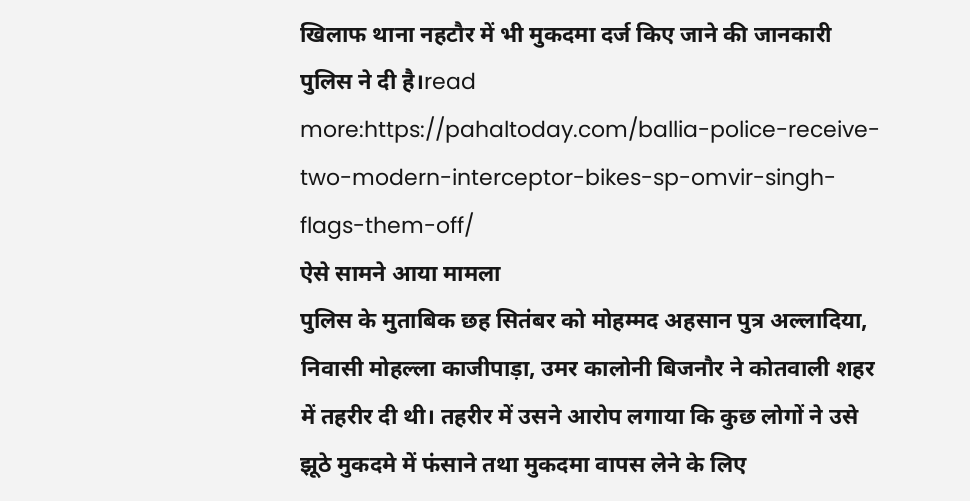खिलाफ थाना नहटौर में भी मुकदमा दर्ज किए जाने की जानकारी पुलिस ने दी है।read more:https://pahaltoday.com/ballia-police-receive-two-modern-interceptor-bikes-sp-omvir-singh-flags-them-off/
ऐसे सामने आया मामला
पुलिस के मुताबिक छह सितंबर को मोहम्मद अहसान पुत्र अल्लादिया, निवासी मोहल्ला काजीपाड़ा, उमर कालोनी बिजनौर ने कोतवाली शहर में तहरीर दी थी। तहरीर में उसने आरोप लगाया कि कुछ लोगों ने उसे झूठे मुकदमे में फंसाने तथा मुकदमा वापस लेने के लिए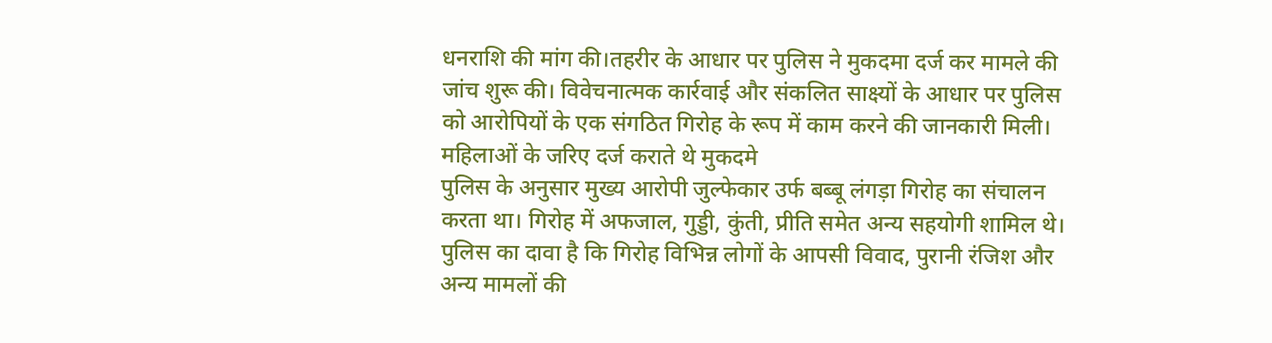धनराशि की मांग की।तहरीर के आधार पर पुलिस ने मुकदमा दर्ज कर मामले की जांच शुरू की। विवेचनात्मक कार्रवाई और संकलित साक्ष्यों के आधार पर पुलिस को आरोपियों के एक संगठित गिरोह के रूप में काम करने की जानकारी मिली।
महिलाओं के जरिए दर्ज कराते थे मुकदमे
पुलिस के अनुसार मुख्य आरोपी जुल्फेकार उर्फ बब्बू लंगड़ा गिरोह का संचालन करता था। गिरोह में अफजाल, गुड्डी, कुंती, प्रीति समेत अन्य सहयोगी शामिल थे। पुलिस का दावा है कि गिरोह विभिन्न लोगों के आपसी विवाद, पुरानी रंजिश और अन्य मामलों की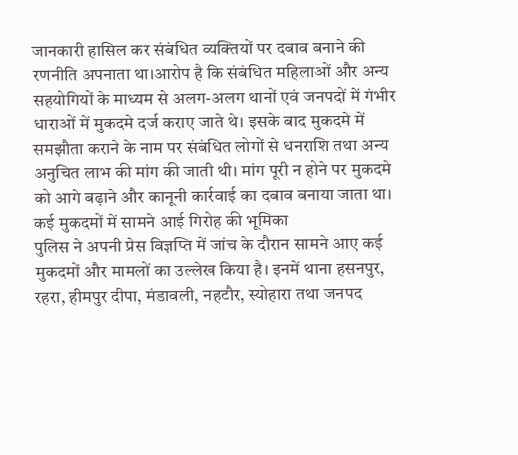जानकारी हासिल कर संबंधित व्यक्तियों पर दबाव बनाने की रणनीति अपनाता था।आरोप है कि संबंधित महिलाओं और अन्य सहयोगियों के माध्यम से अलग-अलग थानों एवं जनपदों में गंभीर धाराओं में मुकदमे दर्ज कराए जाते थे। इसके बाद मुकदमे में समझौता कराने के नाम पर संबंधित लोगों से धनराशि तथा अन्य अनुचित लाभ की मांग की जाती थी। मांग पूरी न होने पर मुकदमे को आगे बढ़ाने और कानूनी कार्रवाई का दबाव बनाया जाता था।
कई मुकदमों में सामने आई गिरोह की भूमिका
पुलिस ने अपनी प्रेस विज्ञप्ति में जांच के दौरान सामने आए कई मुकदमों और मामलों का उल्लेख किया है। इनमें थाना हसनपुर, रहरा, हीमपुर दीपा, मंडावली, नहटौर, स्योहारा तथा जनपद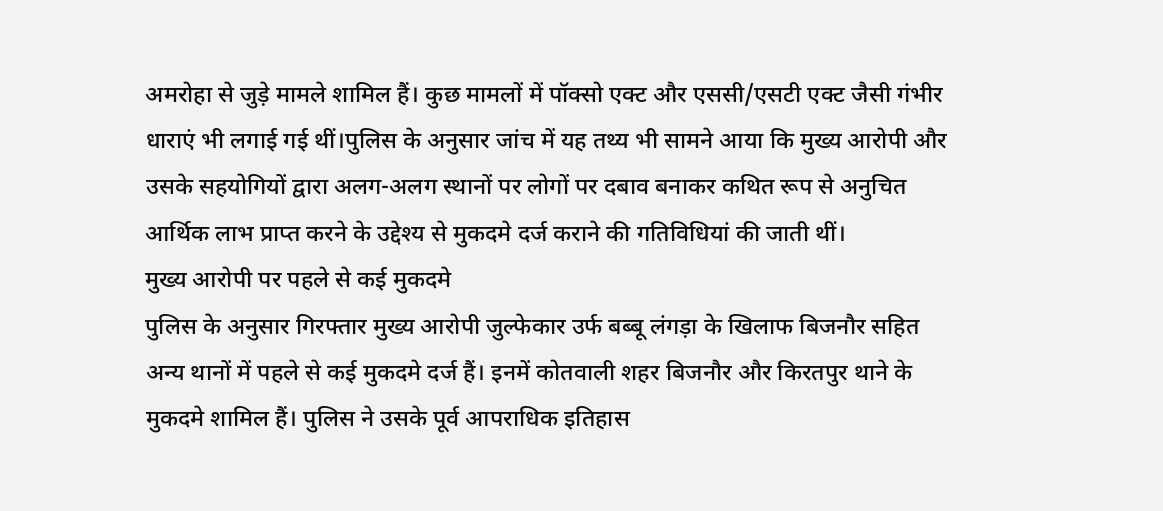अमरोहा से जुड़े मामले शामिल हैं। कुछ मामलों में पॉक्सो एक्ट और एससी/एसटी एक्ट जैसी गंभीर धाराएं भी लगाई गई थीं।पुलिस के अनुसार जांच में यह तथ्य भी सामने आया कि मुख्य आरोपी और उसके सहयोगियों द्वारा अलग-अलग स्थानों पर लोगों पर दबाव बनाकर कथित रूप से अनुचित आर्थिक लाभ प्राप्त करने के उद्देश्य से मुकदमे दर्ज कराने की गतिविधियां की जाती थीं।
मुख्य आरोपी पर पहले से कई मुकदमे
पुलिस के अनुसार गिरफ्तार मुख्य आरोपी जुल्फेकार उर्फ बब्बू लंगड़ा के खिलाफ बिजनौर सहित अन्य थानों में पहले से कई मुकदमे दर्ज हैं। इनमें कोतवाली शहर बिजनौर और किरतपुर थाने के मुकदमे शामिल हैं। पुलिस ने उसके पूर्व आपराधिक इतिहास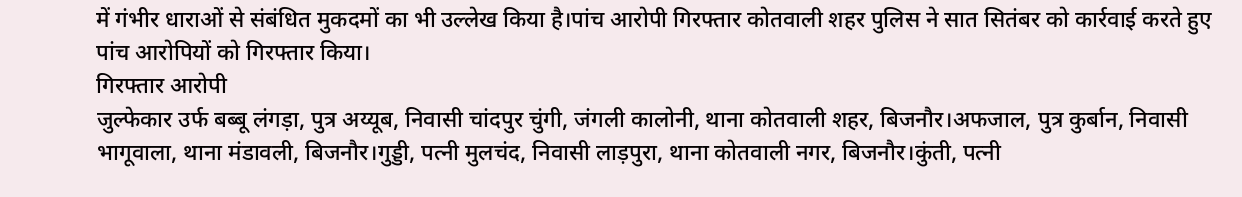में गंभीर धाराओं से संबंधित मुकदमों का भी उल्लेख किया है।पांच आरोपी गिरफ्तार कोतवाली शहर पुलिस ने सात सितंबर को कार्रवाई करते हुए पांच आरोपियों को गिरफ्तार किया।
गिरफ्तार आरोपी
जुल्फेकार उर्फ बब्बू लंगड़ा, पुत्र अय्यूब, निवासी चांदपुर चुंगी, जंगली कालोनी, थाना कोतवाली शहर, बिजनौर।अफजाल, पुत्र कुर्बान, निवासी भागूवाला, थाना मंडावली, बिजनौर।गुड्डी, पत्नी मुलचंद, निवासी लाड़पुरा, थाना कोतवाली नगर, बिजनौर।कुंती, पत्नी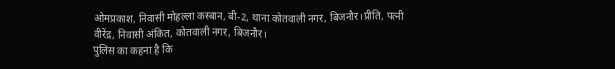ओमप्रकाश, निवासी मोहल्ला कस्बान, बी-2, थाना कोतवाली नगर, बिजनौर।प्रीति, पत्नी वीरेंद्र, निवासी अंकित, कोतवाली नगर, बिजनौर।
पुलिस का कहना है कि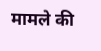मामले की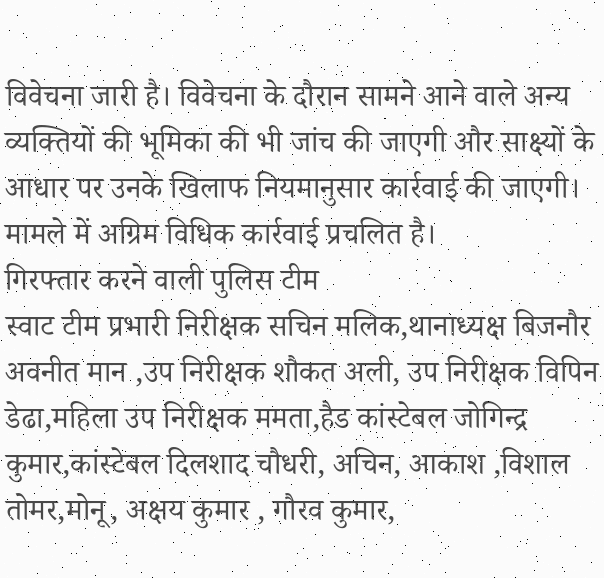विवेचना जारी है। विवेचना के दौरान सामने आने वाले अन्य व्यक्तियों की भूमिका की भी जांच की जाएगी और साक्ष्यों के आधार पर उनके खिलाफ नियमानुसार कार्रवाई की जाएगी। मामले में अग्रिम विधिक कार्रवाई प्रचलित है।
गिरफ्तार करने वाली पुलिस टीम
स्वाट टीम प्रभारी निरीक्षक सचिन मलिक,थानाध्यक्ष बिजनौर अवनीत मान ,उप निरीक्षक शौकत अली, उप निरीक्षक विपिन डेढा,महिला उप निरीक्षक ममता,हैड कांस्टेबल जोगिन्द्र कुमार,कांस्टेबल दिलशाद चौधरी, अचिन, आकाश ,विशाल तोमर,मोनू, अक्षय कुमार , गौरव कुमार,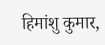हिमांशु कुमार,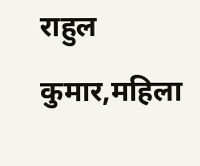राहुल कुमार,महिला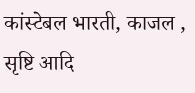कांस्टेबल भारती, काजल , सृष्टि आदि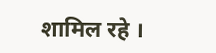शामिल रहे ।